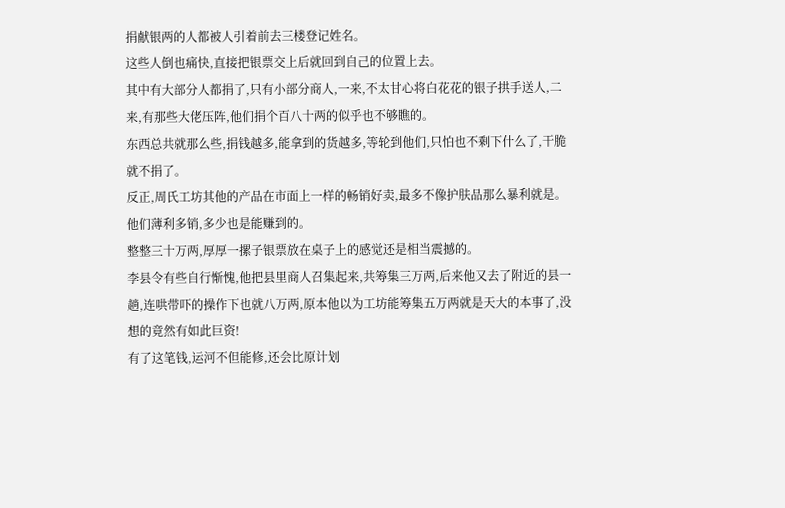捐献银两的人都被人引着前去三楼登记姓名。
这些人倒也痛快,直接把银票交上后就回到自己的位置上去。
其中有大部分人都捐了,只有小部分商人,一来,不太甘心将白花花的银子拱手送人,二来,有那些大佬压阵,他们捐个百八十两的似乎也不够瞧的。
东西总共就那么些,捐钱越多,能拿到的货越多,等轮到他们,只怕也不剩下什么了,干脆就不捐了。
反正,周氏工坊其他的产品在市面上一样的畅销好卖,最多不像护肤品那么暴利就是。
他们薄利多销,多少也是能赚到的。
整整三十万两,厚厚一摞子银票放在桌子上的感觉还是相当震撼的。
李县令有些自行惭愧,他把县里商人召集起来,共筹集三万两,后来他又去了附近的县一趟,连哄带吓的操作下也就八万两,原本他以为工坊能筹集五万两就是天大的本事了,没想的竟然有如此巨资!
有了这笔钱,运河不但能修,还会比原计划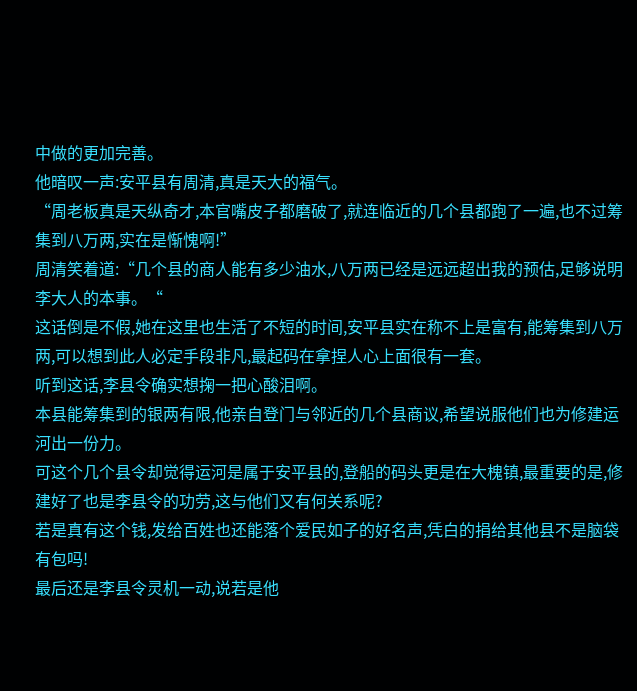中做的更加完善。
他暗叹一声:安平县有周清,真是天大的福气。
“周老板真是天纵奇才,本官嘴皮子都磨破了,就连临近的几个县都跑了一遍,也不过筹集到八万两,实在是惭愧啊!”
周清笑着道:“几个县的商人能有多少油水,八万两已经是远远超出我的预估,足够说明李大人的本事。“
这话倒是不假,她在这里也生活了不短的时间,安平县实在称不上是富有,能筹集到八万两,可以想到此人必定手段非凡,最起码在拿捏人心上面很有一套。
听到这话,李县令确实想掬一把心酸泪啊。
本县能筹集到的银两有限,他亲自登门与邻近的几个县商议,希望说服他们也为修建运河出一份力。
可这个几个县令却觉得运河是属于安平县的,登船的码头更是在大槐镇,最重要的是,修建好了也是李县令的功劳,这与他们又有何关系呢?
若是真有这个钱,发给百姓也还能落个爱民如子的好名声,凭白的捐给其他县不是脑袋有包吗!
最后还是李县令灵机一动,说若是他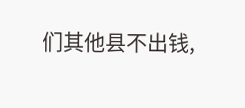们其他县不出钱,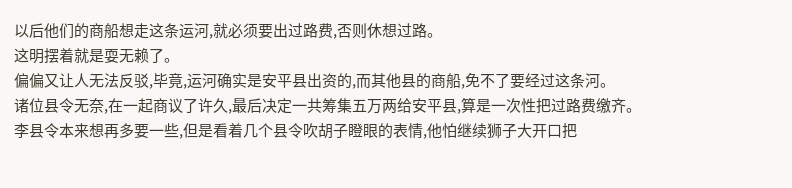以后他们的商船想走这条运河,就必须要出过路费,否则休想过路。
这明摆着就是耍无赖了。
偏偏又让人无法反驳,毕竟,运河确实是安平县出资的,而其他县的商船,免不了要经过这条河。
诸位县令无奈,在一起商议了许久,最后决定一共筹集五万两给安平县,算是一次性把过路费缴齐。
李县令本来想再多要一些,但是看着几个县令吹胡子瞪眼的表情,他怕继续狮子大开口把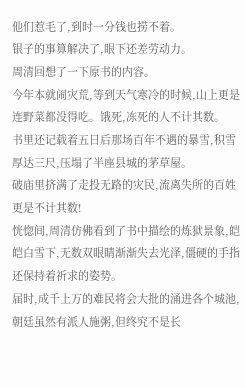他们惹毛了,到时一分钱也捞不着。
银子的事算解决了,眼下还差劳动力。
周清回想了一下原书的内容。
今年本就闹灾荒,等到天气寒冷的时候,山上更是连野菜都没得吃。饿死,冻死的人不计其数。
书里还记载着五日后那场百年不遇的暴雪,积雪厚达三尺,压塌了半座县城的茅草屋。
破庙里挤满了走投无路的灾民,流离失所的百姓更是不计其数!
恍惚间,周清仿佛看到了书中描绘的炼狱景象,皑皑白雪下,无数双眼睛渐渐失去光泽,僵硬的手指还保持着祈求的姿势。
届时,成千上万的难民将会大批的涌进各个城池,朝廷虽然有派人施粥,但终究不是长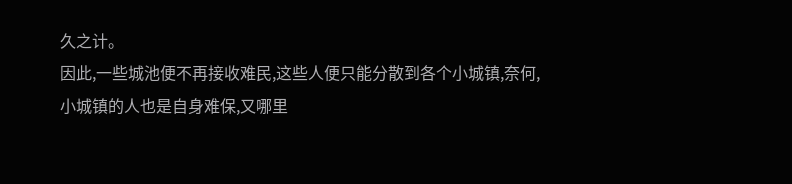久之计。
因此,一些城池便不再接收难民,这些人便只能分散到各个小城镇,奈何,小城镇的人也是自身难保,又哪里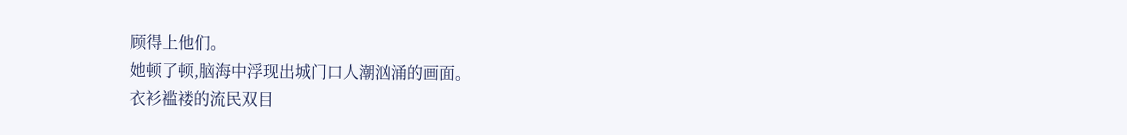顾得上他们。
她顿了顿,脑海中浮现出城门口人潮汹涌的画面。
衣衫褴褛的流民双目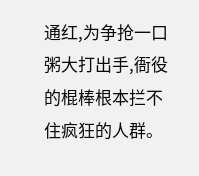通红,为争抢一口粥大打出手,衙役的棍棒根本拦不住疯狂的人群。